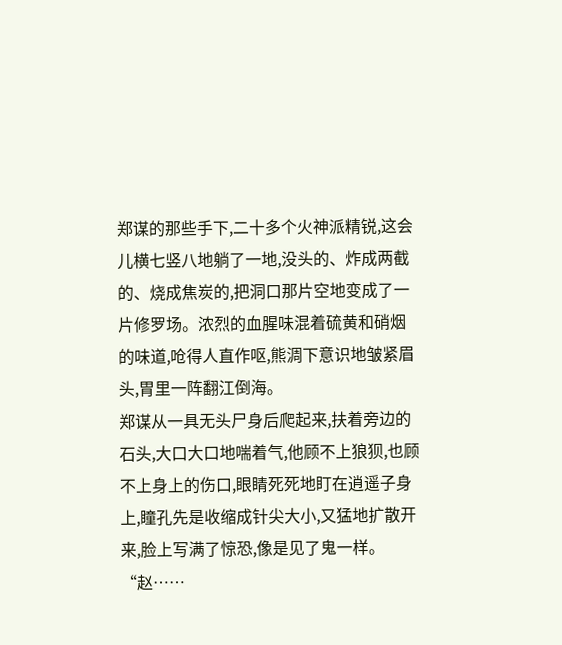郑谋的那些手下,二十多个火神派精锐,这会儿横七竖八地躺了一地,没头的、炸成两截的、烧成焦炭的,把洞口那片空地变成了一片修罗场。浓烈的血腥味混着硫黄和硝烟的味道,呛得人直作呕,熊淍下意识地皱紧眉头,胃里一阵翻江倒海。
郑谋从一具无头尸身后爬起来,扶着旁边的石头,大口大口地喘着气,他顾不上狼狈,也顾不上身上的伤口,眼睛死死地盯在逍遥子身上,瞳孔先是收缩成针尖大小,又猛地扩散开来,脸上写满了惊恐,像是见了鬼一样。
“赵……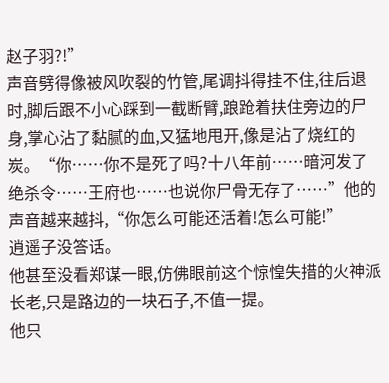赵子羽?!”
声音劈得像被风吹裂的竹管,尾调抖得挂不住,往后退时,脚后跟不小心踩到一截断臂,踉跄着扶住旁边的尸身,掌心沾了黏腻的血,又猛地甩开,像是沾了烧红的炭。“你……你不是死了吗?十八年前……暗河发了绝杀令……王府也……也说你尸骨无存了……”他的声音越来越抖,“你怎么可能还活着!怎么可能!”
逍遥子没答话。
他甚至没看郑谋一眼,仿佛眼前这个惊惶失措的火神派长老,只是路边的一块石子,不值一提。
他只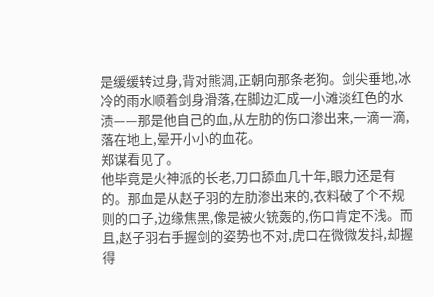是缓缓转过身,背对熊淍,正朝向那条老狗。剑尖垂地,冰冷的雨水顺着剑身滑落,在脚边汇成一小滩淡红色的水渍——那是他自己的血,从左肋的伤口渗出来,一滴一滴,落在地上,晕开小小的血花。
郑谋看见了。
他毕竟是火神派的长老,刀口舔血几十年,眼力还是有的。那血是从赵子羽的左肋渗出来的,衣料破了个不规则的口子,边缘焦黑,像是被火铳轰的,伤口肯定不浅。而且,赵子羽右手握剑的姿势也不对,虎口在微微发抖,却握得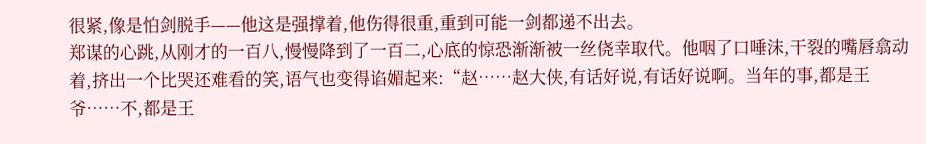很紧,像是怕剑脱手——他这是强撑着,他伤得很重,重到可能一剑都递不出去。
郑谋的心跳,从刚才的一百八,慢慢降到了一百二,心底的惊恐渐渐被一丝侥幸取代。他咽了口唾沫,干裂的嘴唇翕动着,挤出一个比哭还难看的笑,语气也变得谄媚起来:“赵……赵大侠,有话好说,有话好说啊。当年的事,都是王爷……不,都是王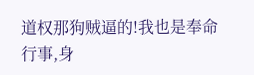道权那狗贼逼的!我也是奉命行事,身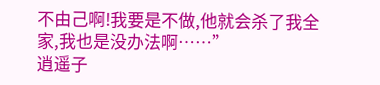不由己啊!我要是不做,他就会杀了我全家,我也是没办法啊……”
逍遥子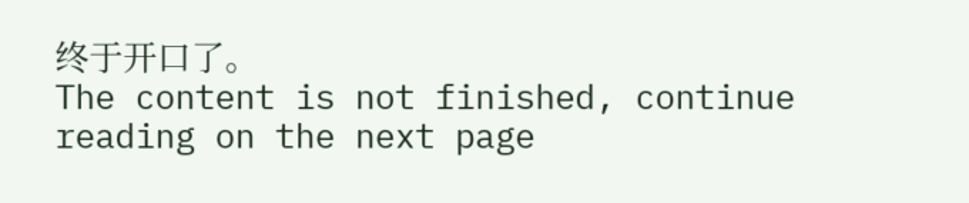终于开口了。
The content is not finished, continue reading on the next page